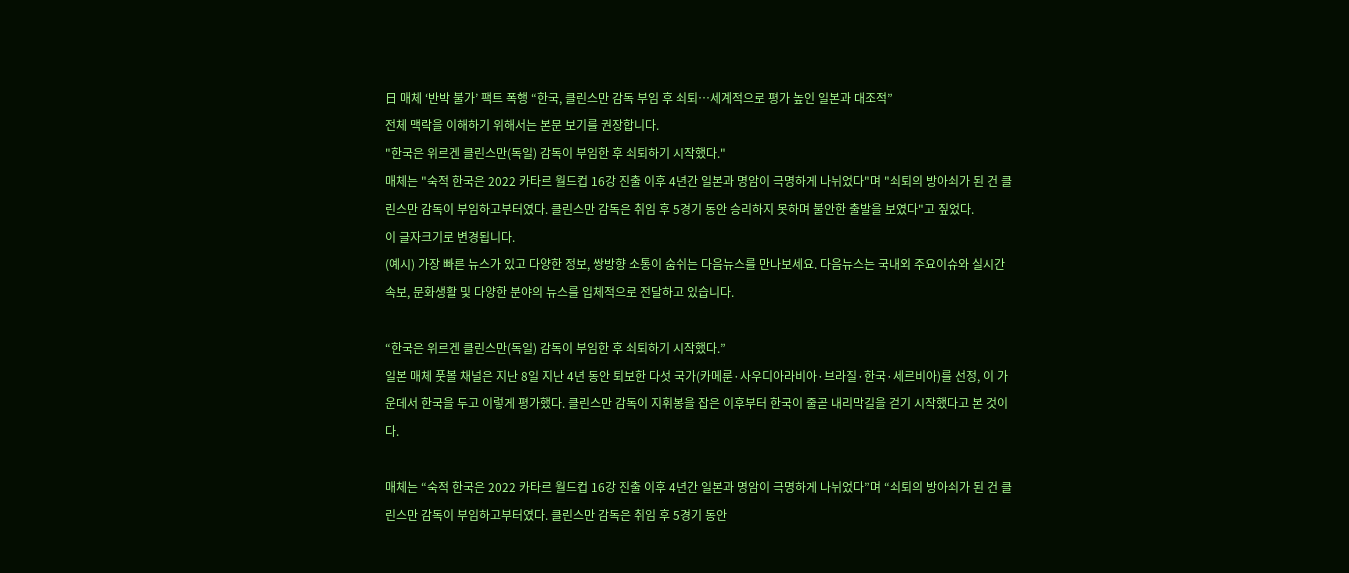日 매체 ‘반박 불가’ 팩트 폭행 “한국, 클린스만 감독 부임 후 쇠퇴…세계적으로 평가 높인 일본과 대조적”
전체 맥락을 이해하기 위해서는 본문 보기를 권장합니다.
"한국은 위르겐 클린스만(독일) 감독이 부임한 후 쇠퇴하기 시작했다."
매체는 "숙적 한국은 2022 카타르 월드컵 16강 진출 이후 4년간 일본과 명암이 극명하게 나뉘었다"며 "쇠퇴의 방아쇠가 된 건 클린스만 감독이 부임하고부터였다. 클린스만 감독은 취임 후 5경기 동안 승리하지 못하며 불안한 출발을 보였다"고 짚었다.
이 글자크기로 변경됩니다.
(예시) 가장 빠른 뉴스가 있고 다양한 정보, 쌍방향 소통이 숨쉬는 다음뉴스를 만나보세요. 다음뉴스는 국내외 주요이슈와 실시간 속보, 문화생활 및 다양한 분야의 뉴스를 입체적으로 전달하고 있습니다.

“한국은 위르겐 클린스만(독일) 감독이 부임한 후 쇠퇴하기 시작했다.”
일본 매체 풋볼 채널은 지난 8일 지난 4년 동안 퇴보한 다섯 국가(카메룬·사우디아라비아·브라질·한국·세르비아)를 선정, 이 가운데서 한국을 두고 이렇게 평가했다. 클린스만 감독이 지휘봉을 잡은 이후부터 한국이 줄곧 내리막길을 걷기 시작했다고 본 것이다.

매체는 “숙적 한국은 2022 카타르 월드컵 16강 진출 이후 4년간 일본과 명암이 극명하게 나뉘었다”며 “쇠퇴의 방아쇠가 된 건 클린스만 감독이 부임하고부터였다. 클린스만 감독은 취임 후 5경기 동안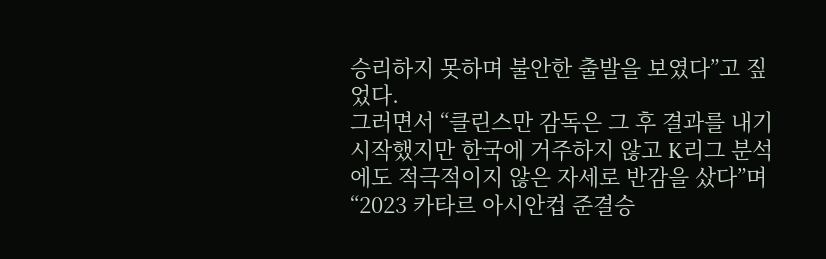승리하지 못하며 불안한 출발을 보였다”고 짚었다.
그러면서 “클린스만 감독은 그 후 결과를 내기 시작했지만 한국에 거주하지 않고 K리그 분석에도 적극적이지 않은 자세로 반감을 샀다”며 “2023 카타르 아시안컵 준결승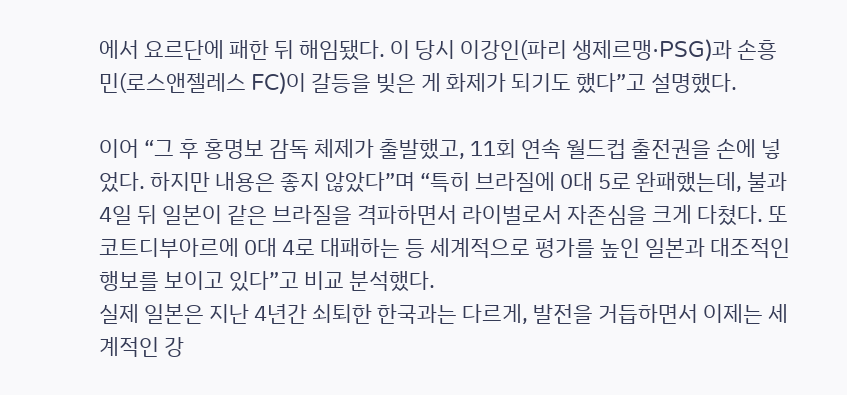에서 요르단에 패한 뒤 해임됐다. 이 당시 이강인(파리 생제르맹·PSG)과 손흥민(로스앤젤레스 FC)이 갈등을 빚은 게 화제가 되기도 했다”고 설명했다.

이어 “그 후 홍명보 감독 체제가 출발했고, 11회 연속 월드컵 출전권을 손에 넣었다. 하지만 내용은 좋지 않았다”며 “특히 브라질에 0대 5로 완패했는데, 불과 4일 뒤 일본이 같은 브라질을 격파하면서 라이벌로서 자존심을 크게 다쳤다. 또 코트디부아르에 0대 4로 대패하는 등 세계적으로 평가를 높인 일본과 대조적인 행보를 보이고 있다”고 비교 분석했다.
실제 일본은 지난 4년간 쇠퇴한 한국과는 다르게, 발전을 거듭하면서 이제는 세계적인 강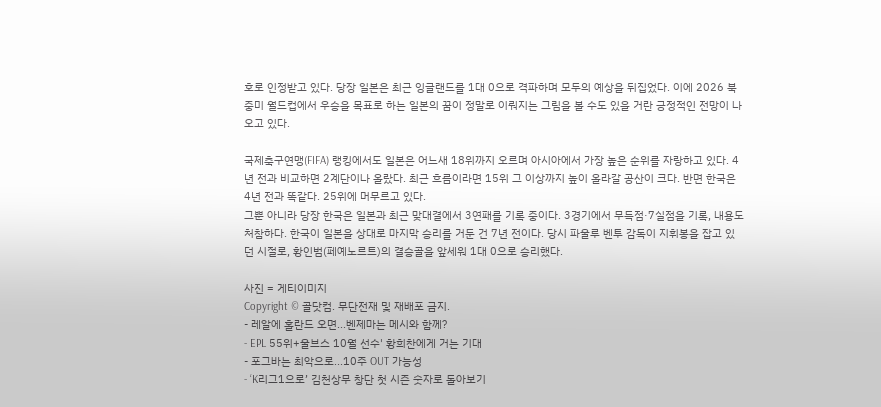호로 인정받고 있다. 당장 일본은 최근 잉글랜드를 1대 0으로 격파하며 모두의 예상을 뒤집었다. 이에 2026 북중미 월드컵에서 우승을 목표로 하는 일본의 꿈이 정말로 이뤄지는 그림을 볼 수도 있을 거란 긍정적인 전망이 나오고 있다.

국제축구연맹(FIFA) 랭킹에서도 일본은 어느새 18위까지 오르며 아시아에서 가장 높은 순위를 자랑하고 있다. 4년 전과 비교하면 2계단이나 올랐다. 최근 흐름이라면 15위 그 이상까지 높이 올라갈 공산이 크다. 반면 한국은 4년 전과 똑같다. 25위에 머무르고 있다.
그뿐 아니라 당장 한국은 일본과 최근 맞대결에서 3연패를 기록 중이다. 3경기에서 무득점·7실점을 기록, 내용도 처참하다. 한국이 일본을 상대로 마지막 승리를 거둔 건 7년 전이다. 당시 파울루 벤투 감독이 지휘봉을 잡고 있던 시절로, 황인범(페예노르트)의 결승골을 앞세워 1대 0으로 승리했다.

사진 = 게티이미지
Copyright © 골닷컴. 무단전재 및 재배포 금지.
- 레알에 홀란드 오면...벤제마는 메시와 함께?
- EPL 55위+울브스 10월 선수' 황희찬에게 거는 기대
- 포그바는 최악으로...10주 OUT 가능성
- ‘K리그1으로’ 김천상무 창단 첫 시즌 숫자로 돌아보기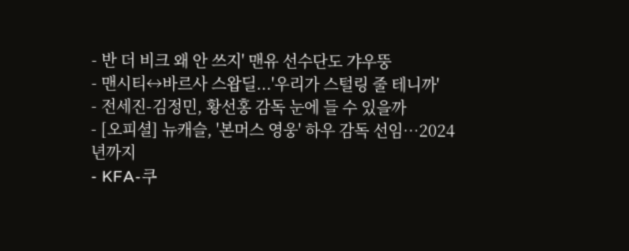- 반 더 비크 왜 안 쓰지' 맨유 선수단도 갸우뚱
- 맨시티↔바르사 스왑딜...'우리가 스털링 줄 테니까'
- 전세진-김정민, 황선홍 감독 눈에 들 수 있을까
- [오피셜] 뉴캐슬, '본머스 영웅' 하우 감독 선임…2024년까지
- KFA-쿠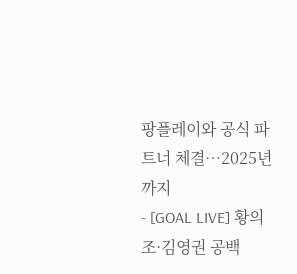팡플레이와 공식 파트너 체결…2025년까지
- [GOAL LIVE] 황의조·김영권 공백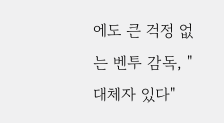에도 큰 걱정 없는 벤투 감독, "대체자 있다"